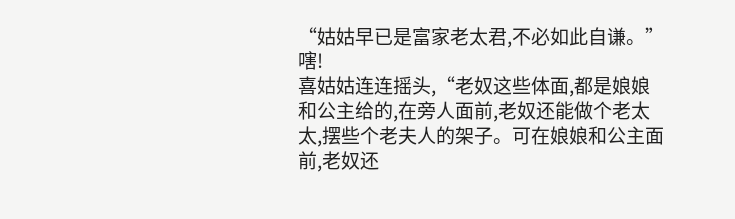“姑姑早已是富家老太君,不必如此自谦。”
嗐!
喜姑姑连连摇头,“老奴这些体面,都是娘娘和公主给的,在旁人面前,老奴还能做个老太太,摆些个老夫人的架子。可在娘娘和公主面前,老奴还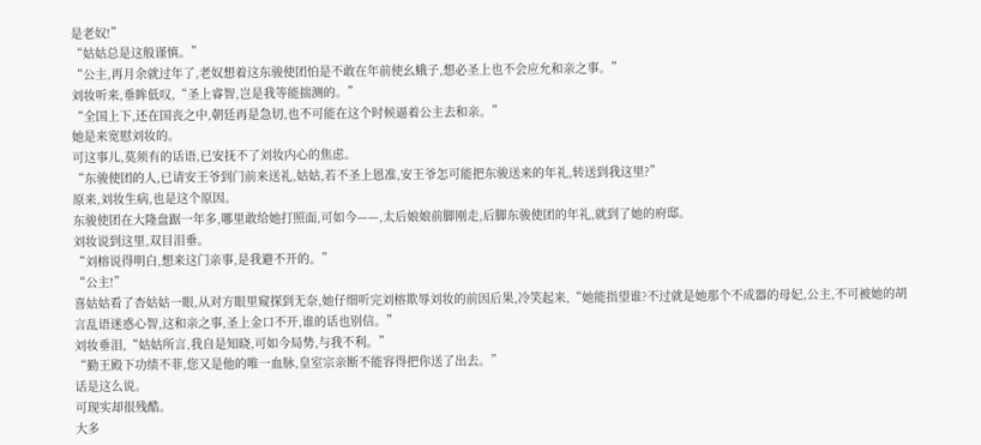是老奴!”
“姑姑总是这般谨慎。”
“公主,再月余就过年了,老奴想着这东骏使团怕是不敢在年前使幺蛾子,想必圣上也不会应允和亲之事。”
刘妆听来,垂眸低叹,“圣上睿智,岂是我等能揣测的。”
“全国上下,还在国丧之中,朝廷再是急切,也不可能在这个时候逼着公主去和亲。”
她是来宽慰刘妆的。
可这事儿,莫须有的话语,已安抚不了刘妆内心的焦虑。
“东骏使团的人,已请安王爷到门前来送礼,姑姑,若不圣上恩准,安王爷怎可能把东骏送来的年礼,转送到我这里?”
原来,刘妆生病,也是这个原因。
东骏使团在大隆盘踞一年多,哪里敢给她打照面,可如今——,太后娘娘前脚刚走,后脚东骏使团的年礼,就到了她的府邸。
刘妆说到这里,双目泪垂。
“刘榕说得明白,想来这门亲事,是我避不开的。”
“公主!”
喜姑姑看了杏姑姑一眼,从对方眼里窥探到无奈,她仔细听完刘榕欺辱刘妆的前因后果,冷笑起来,“她能指望谁?不过就是她那个不成器的母妃,公主,不可被她的胡言乱语迷惑心智,这和亲之事,圣上金口不开,谁的话也别信。”
刘妆垂泪,“姑姑所言,我自是知晓,可如今局势,与我不利。”
“勤王殿下功绩不菲,您又是他的唯一血脉,皇室宗亲断不能容得把你送了出去。”
话是这么说。
可现实却很残酷。
大多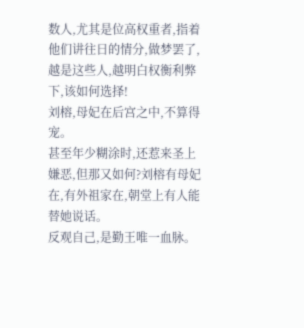数人,尤其是位高权重者,指着他们讲往日的情分,做梦罢了,越是这些人,越明白权衡利弊下,该如何选择!
刘榕,母妃在后宫之中,不算得宠。
甚至年少糊涂时,还惹来圣上嫌恶,但那又如何?刘榕有母妃在,有外祖家在,朝堂上有人能替她说话。
反观自己,是勤王唯一血脉。